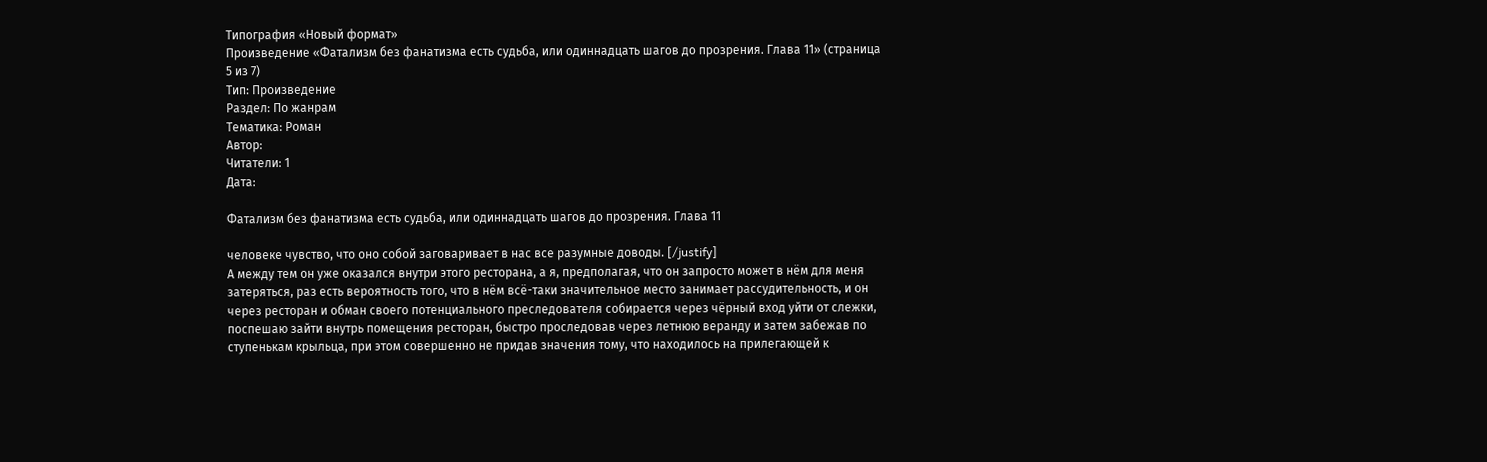Типография «Новый формат»
Произведение «Фатализм без фанатизма есть судьба, или одиннадцать шагов до прозрения. Глава 11» (страница 5 из 7)
Тип: Произведение
Раздел: По жанрам
Тематика: Роман
Автор:
Читатели: 1
Дата:

Фатализм без фанатизма есть судьба, или одиннадцать шагов до прозрения. Глава 11

человеке чувство, что оно собой заговаривает в нас все разумные доводы. [/justify]
А между тем он уже оказался внутри этого ресторана, а я, предполагая, что он запросто может в нём для меня затеряться, раз есть вероятность того, что в нём всё-таки значительное место занимает рассудительность, и он через ресторан и обман своего потенциального преследователя собирается через чёрный вход уйти от слежки, поспешаю зайти внутрь помещения ресторан, быстро проследовав через летнюю веранду и затем забежав по ступенькам крыльца, при этом совершенно не придав значения тому, что находилось на прилегающей к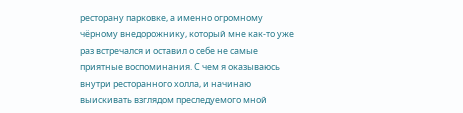ресторану парковке, а именно огромному чёрному внедорожнику, который мне как-то уже раз встречался и оставил о себе не самые приятные воспоминания. С чем я оказываюсь внутри ресторанного холла, и начинаю выискивать взглядом преследуемого мной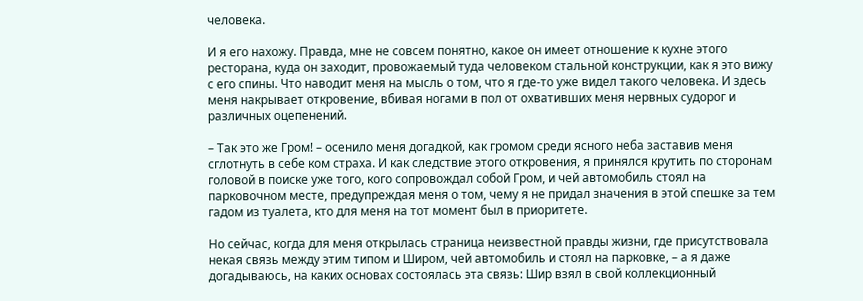человека.

И я его нахожу. Правда, мне не совсем понятно, какое он имеет отношение к кухне этого ресторана, куда он заходит, провожаемый туда человеком стальной конструкции, как я это вижу с его спины. Что наводит меня на мысль о том, что я где-то уже видел такого человека. И здесь меня накрывает откровение, вбивая ногами в пол от охвативших меня нервных судорог и различных оцепенений.

– Так это же Гром! – осенило меня догадкой, как громом среди ясного неба заставив меня сглотнуть в себе ком страха. И как следствие этого откровения, я принялся крутить по сторонам головой в поиске уже того, кого сопровождал собой Гром, и чей автомобиль стоял на парковочном месте, предупреждая меня о том, чему я не придал значения в этой спешке за тем гадом из туалета, кто для меня на тот момент был в приоритете.

Но сейчас, когда для меня открылась страница неизвестной правды жизни, где присутствовала некая связь между этим типом и Широм, чей автомобиль и стоял на парковке, – а я даже догадываюсь, на каких основах состоялась эта связь: Шир взял в свой коллекционный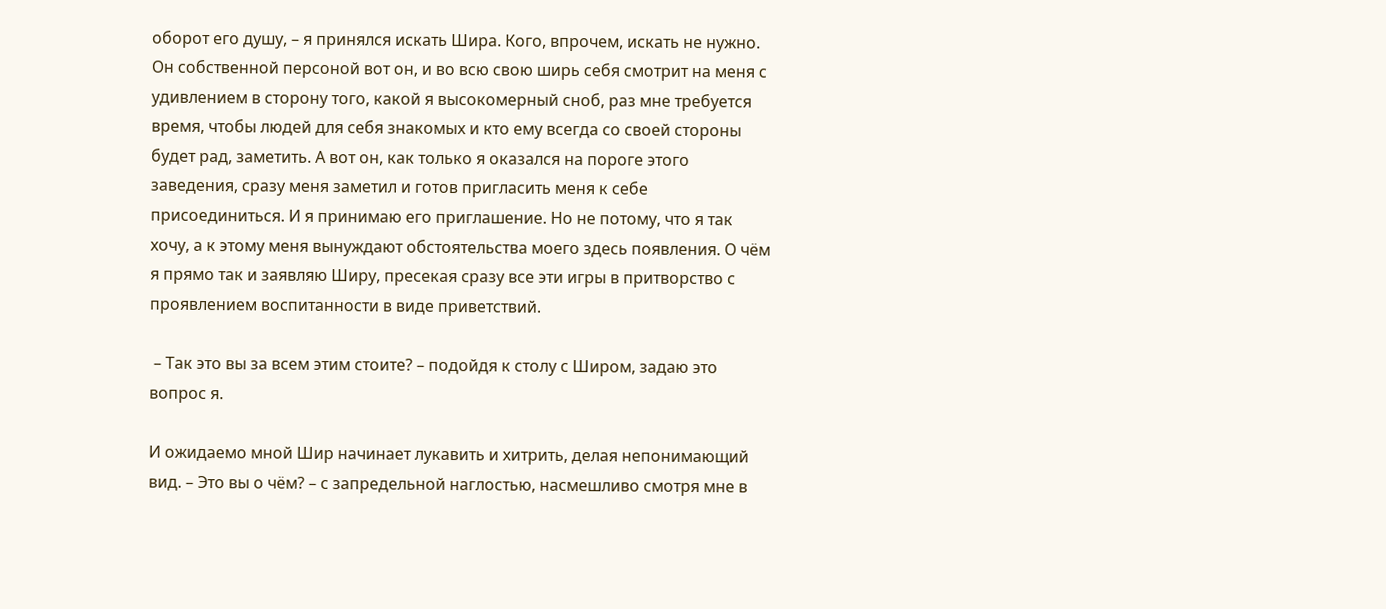оборот его душу, – я принялся искать Шира. Кого, впрочем, искать не нужно. Он собственной персоной вот он, и во всю свою ширь себя смотрит на меня с удивлением в сторону того, какой я высокомерный сноб, раз мне требуется время, чтобы людей для себя знакомых и кто ему всегда со своей стороны будет рад, заметить. А вот он, как только я оказался на пороге этого заведения, сразу меня заметил и готов пригласить меня к себе присоединиться. И я принимаю его приглашение. Но не потому, что я так хочу, а к этому меня вынуждают обстоятельства моего здесь появления. О чём я прямо так и заявляю Ширу, пресекая сразу все эти игры в притворство с проявлением воспитанности в виде приветствий.

 – Так это вы за всем этим стоите? – подойдя к столу с Широм, задаю это вопрос я.

И ожидаемо мной Шир начинает лукавить и хитрить, делая непонимающий вид. – Это вы о чём? – с запредельной наглостью, насмешливо смотря мне в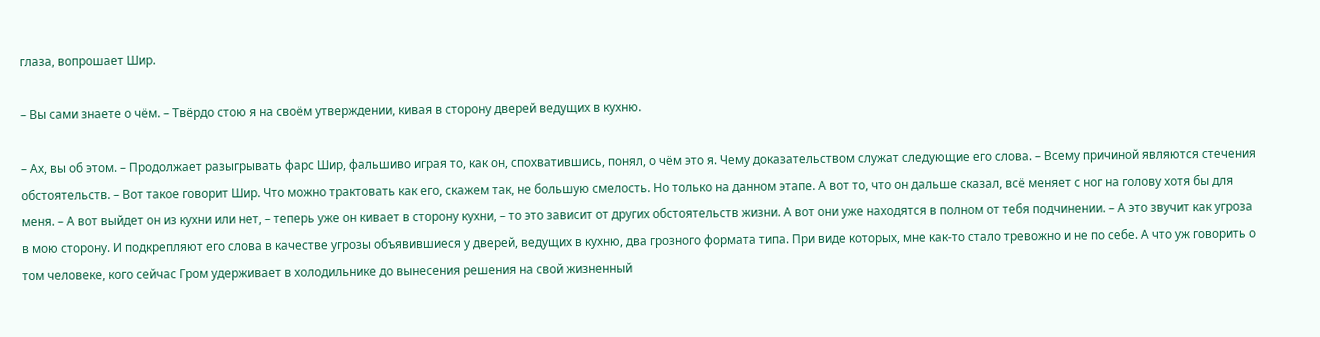глаза, вопрошает Шир.

– Вы сами знаете о чём. – Твёрдо стою я на своём утверждении, кивая в сторону дверей ведущих в кухню.

– Ах, вы об этом. – Продолжает разыгрывать фарс Шир, фальшиво играя то, как он, спохватившись, понял, о чём это я. Чему доказательством служат следующие его слова. – Всему причиной являются стечения обстоятельств. – Вот такое говорит Шир. Что можно трактовать как его, скажем так, не большую смелость. Но только на данном этапе. А вот то, что он дальше сказал, всё меняет с ног на голову хотя бы для меня. – А вот выйдет он из кухни или нет, – теперь уже он кивает в сторону кухни, – то это зависит от других обстоятельств жизни. А вот они уже находятся в полном от тебя подчинении. – А это звучит как угроза в мою сторону. И подкрепляют его слова в качестве угрозы объявившиеся у дверей, ведущих в кухню, два грозного формата типа. При виде которых, мне как-то стало тревожно и не по себе. А что уж говорить о том человеке, кого сейчас Гром удерживает в холодильнике до вынесения решения на свой жизненный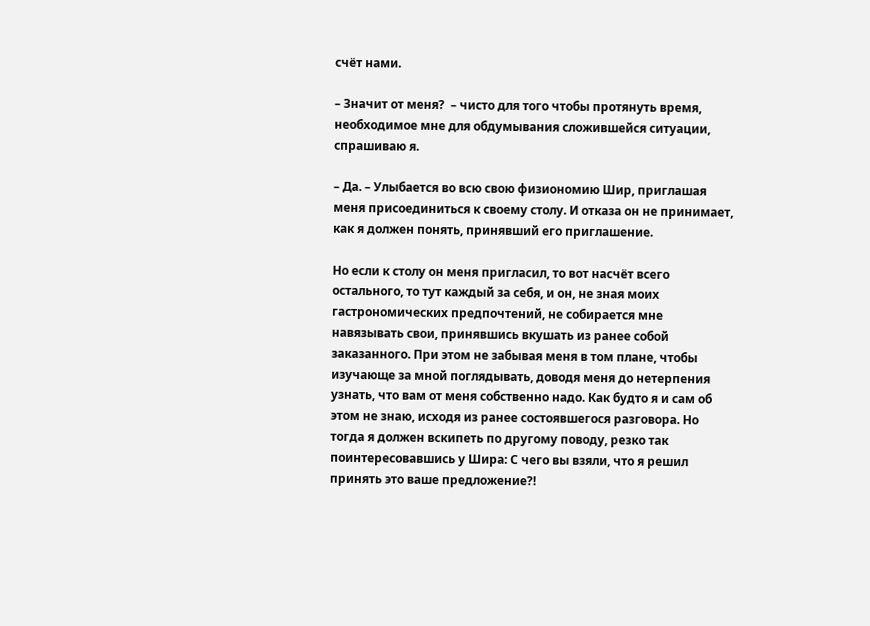счёт нами.

– Значит от меня?  – чисто для того чтобы протянуть время, необходимое мне для обдумывания сложившейся ситуации, спрашиваю я.

– Да. – Улыбается во всю свою физиономию Шир, приглашая меня присоединиться к своему столу. И отказа он не принимает, как я должен понять, принявший его приглашение.

Но если к столу он меня пригласил, то вот насчёт всего остального, то тут каждый за себя, и он, не зная моих гастрономических предпочтений, не собирается мне навязывать свои, принявшись вкушать из ранее собой заказанного. При этом не забывая меня в том плане, чтобы изучающе за мной поглядывать, доводя меня до нетерпения узнать, что вам от меня собственно надо. Как будто я и сам об этом не знаю, исходя из ранее состоявшегося разговора. Но тогда я должен вскипеть по другому поводу, резко так поинтересовавшись у Шира: С чего вы взяли, что я решил принять это ваше предложение?!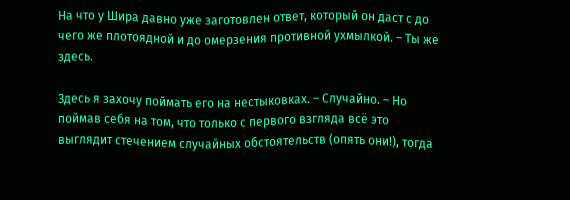На что у Шира давно уже заготовлен ответ, который он даст с до чего же плотоядной и до омерзения противной ухмылкой. – Ты же здесь.

Здесь я захочу поймать его на нестыковках. – Случайно. – Но поймав себя на том, что только с первого взгляда всё это выглядит стечением случайных обстоятельств (опять они!), тогда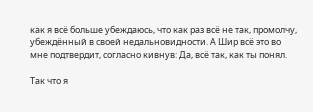как я всё больше убеждаюсь, что как раз всё не так, промолчу, убеждённый в своей недальновидности. А Шир всё это во мне подтвердит, согласно кивнув: Да, всё так, как ты понял.

Так что я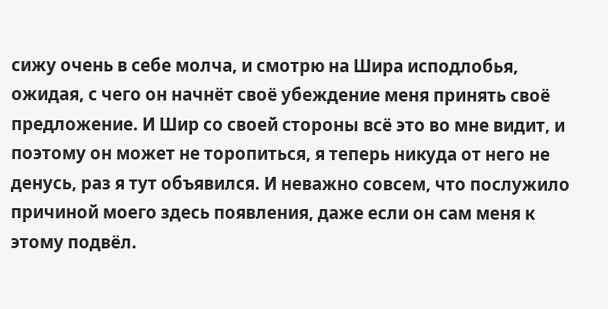сижу очень в себе молча, и смотрю на Шира исподлобья, ожидая, с чего он начнёт своё убеждение меня принять своё предложение. И Шир со своей стороны всё это во мне видит, и поэтому он может не торопиться, я теперь никуда от него не денусь, раз я тут объявился. И неважно совсем, что послужило причиной моего здесь появления, даже если он сам меня к этому подвёл.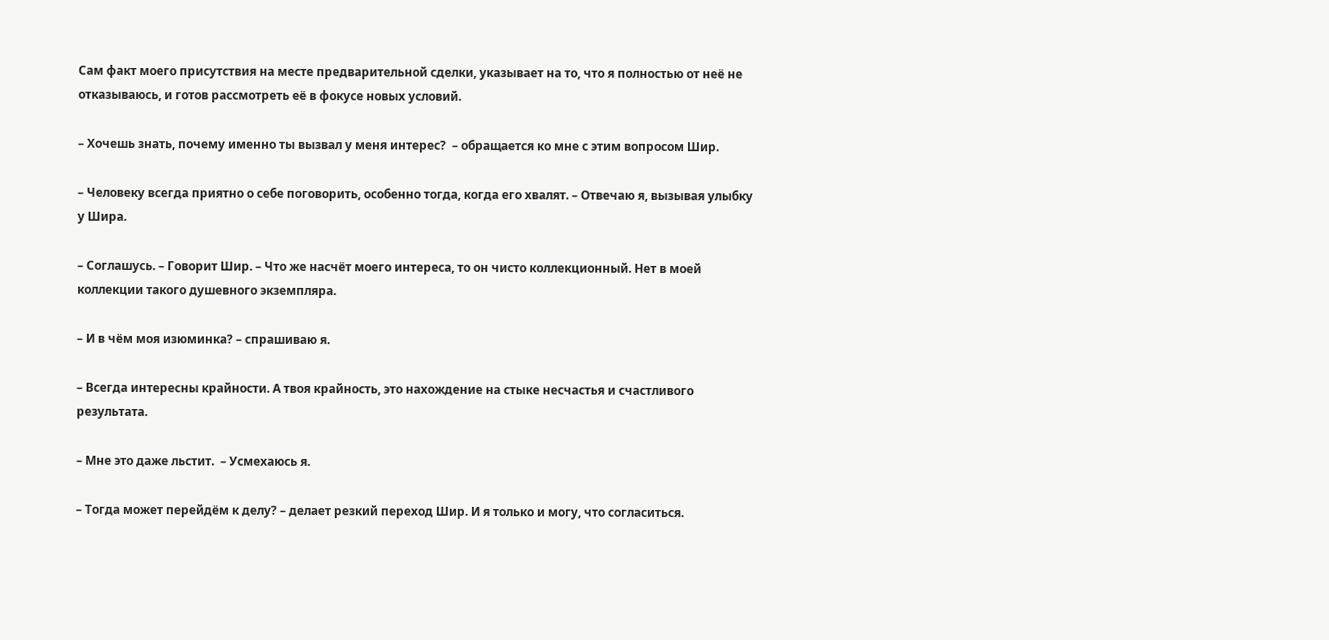Сам факт моего присутствия на месте предварительной сделки, указывает на то, что я полностью от неё не отказываюсь, и готов рассмотреть её в фокусе новых условий.

– Хочешь знать, почему именно ты вызвал у меня интерес?  – обращается ко мне с этим вопросом Шир.

– Человеку всегда приятно о себе поговорить, особенно тогда, когда его хвалят. – Отвечаю я, вызывая улыбку у Шира.

– Соглашусь. – Говорит Шир. – Что же насчёт моего интереса, то он чисто коллекционный. Нет в моей коллекции такого душевного экземпляра.

– И в чём моя изюминка? – спрашиваю я.

– Всегда интересны крайности. А твоя крайность, это нахождение на стыке несчастья и счастливого результата.

– Мне это даже льстит.  – Усмехаюсь я.

– Тогда может перейдём к делу? – делает резкий переход Шир. И я только и могу, что согласиться.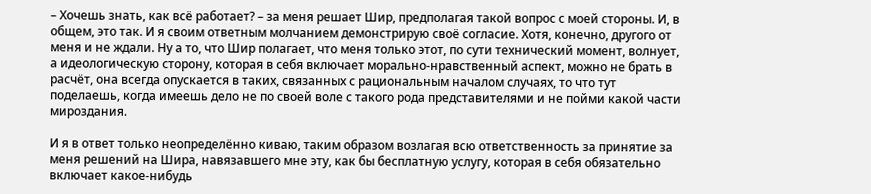– Хочешь знать, как всё работает? – за меня решает Шир, предполагая такой вопрос с моей стороны. И, в общем, это так. И я своим ответным молчанием демонстрирую своё согласие. Хотя, конечно, другого от меня и не ждали. Ну а то, что Шир полагает, что меня только этот, по сути технический момент, волнует, а идеологическую сторону, которая в себя включает морально-нравственный аспект, можно не брать в расчёт, она всегда опускается в таких, связанных с рациональным началом случаях, то что тут поделаешь, когда имеешь дело не по своей воле с такого рода представителями и не пойми какой части мироздания.

И я в ответ только неопределённо киваю, таким образом возлагая всю ответственность за принятие за меня решений на Шира, навязавшего мне эту, как бы бесплатную услугу, которая в себя обязательно включает какое-нибудь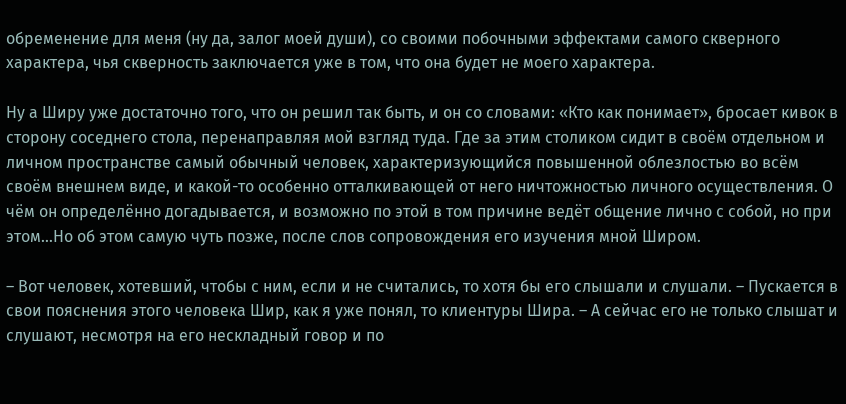обременение для меня (ну да, залог моей души), со своими побочными эффектами самого скверного характера, чья скверность заключается уже в том, что она будет не моего характера.

Ну а Ширу уже достаточно того, что он решил так быть, и он со словами: «Кто как понимает», бросает кивок в сторону соседнего стола, перенаправляя мой взгляд туда. Где за этим столиком сидит в своём отдельном и личном пространстве самый обычный человек, характеризующийся повышенной облезлостью во всём своём внешнем виде, и какой-то особенно отталкивающей от него ничтожностью личного осуществления. О чём он определённо догадывается, и возможно по этой в том причине ведёт общение лично с собой, но при этом…Но об этом самую чуть позже, после слов сопровождения его изучения мной Широм.

– Вот человек, хотевший, чтобы с ним, если и не считались, то хотя бы его слышали и слушали. – Пускается в свои пояснения этого человека Шир, как я уже понял, то клиентуры Шира. – А сейчас его не только слышат и слушают, несмотря на его нескладный говор и по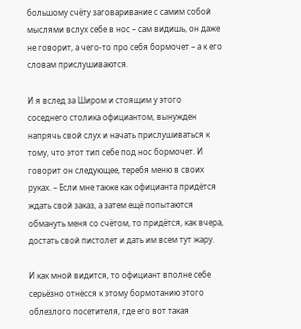большому счёту заговаривание с самим собой мыслями вслух себе в нос – сам видишь, он даже не говорит, а чего-то про себя бормочет – а к его словам прислушиваются.

И я вслед за Широм и стоящим у этого соседнего столика официантом, вынужден напрячь свой слух и начать прислушиваться к тому, что этот тип себе под нос бормочет. И говорит он следующее, теребя меню в своих руках. – Если мне также как официанта придётся ждать свой заказ, а затем ещё попытаются обмануть меня со счётом, то придётся, как вчера, достать свой пистолет и дать им всем тут жару.

И как мной видится, то официант вполне себе серьёзно отнёсся к этому бормотанию этого облезлого посетителя, где его вот такая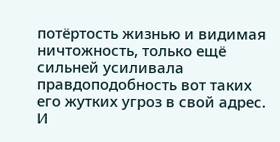потёртость жизнью и видимая ничтожность, только ещё сильней усиливала правдоподобность вот таких его жутких угроз в свой адрес. И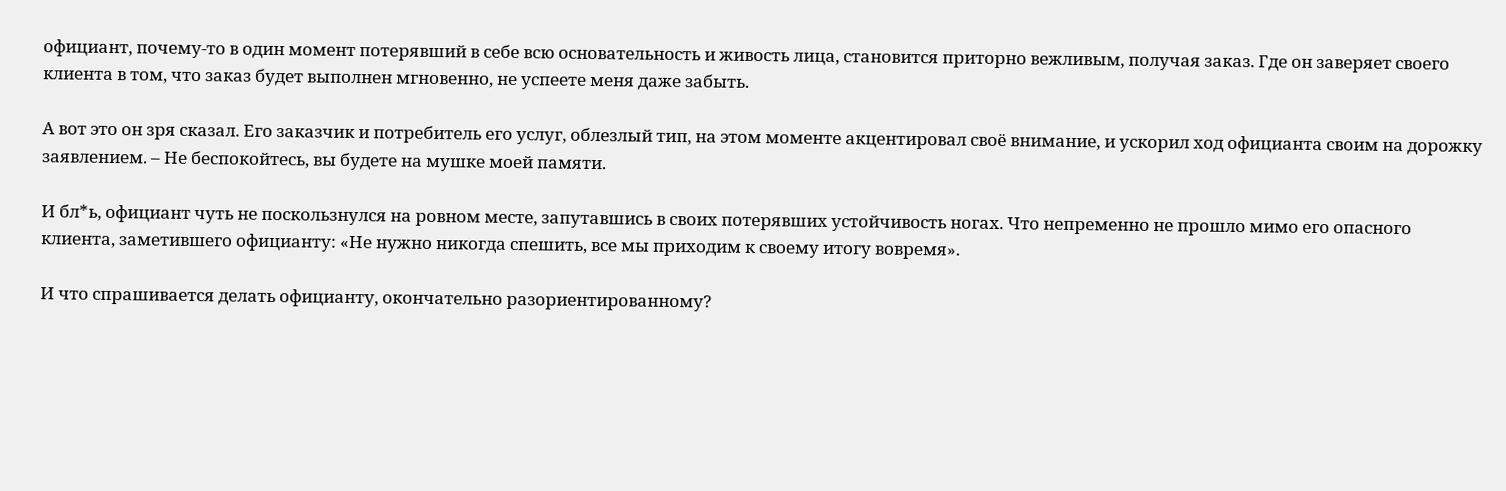официант, почему-то в один момент потерявший в себе всю основательность и живость лица, становится приторно вежливым, получая заказ. Где он заверяет своего клиента в том, что заказ будет выполнен мгновенно, не успеете меня даже забыть.

А вот это он зря сказал. Его заказчик и потребитель его услуг, облезлый тип, на этом моменте акцентировал своё внимание, и ускорил ход официанта своим на дорожку заявлением. – Не беспокойтесь, вы будете на мушке моей памяти.

И бл*ь, официант чуть не поскользнулся на ровном месте, запутавшись в своих потерявших устойчивость ногах. Что непременно не прошло мимо его опасного клиента, заметившего официанту: «Не нужно никогда спешить, все мы приходим к своему итогу вовремя».

И что спрашивается делать официанту, окончательно разориентированному?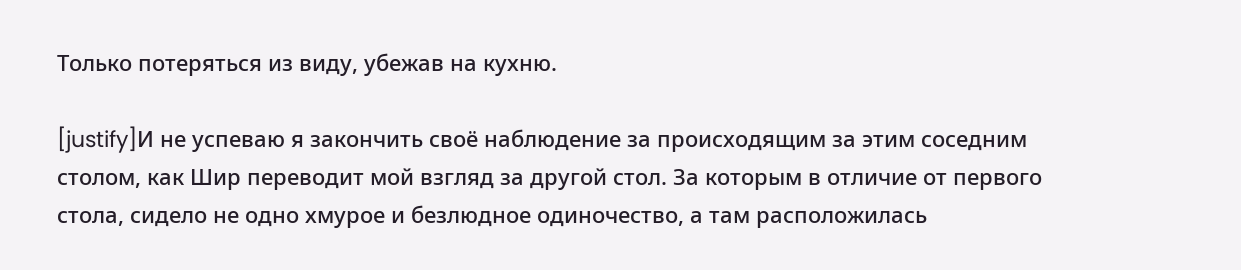Только потеряться из виду, убежав на кухню.

[justify]И не успеваю я закончить своё наблюдение за происходящим за этим соседним столом, как Шир переводит мой взгляд за другой стол. За которым в отличие от первого стола, сидело не одно хмурое и безлюдное одиночество, а там расположилась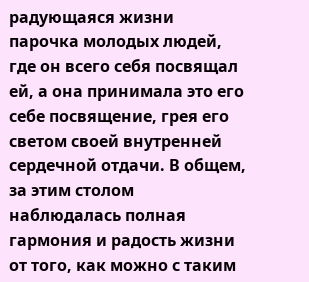радующаяся жизни парочка молодых людей, где он всего себя посвящал ей, а она принимала это его себе посвящение, грея его светом своей внутренней сердечной отдачи. В общем, за этим столом наблюдалась полная гармония и радость жизни от того, как можно с таким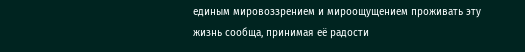единым мировоззрением и мироощущением проживать эту жизнь сообща, принимая её радости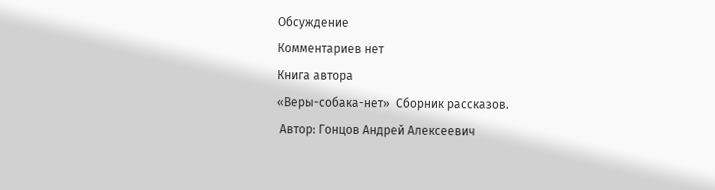Обсуждение
Комментариев нет
Книга автора
«Веры-собака-нет»  Сборник рассказов.
 Автор: Гонцов Андрей Алексеевич